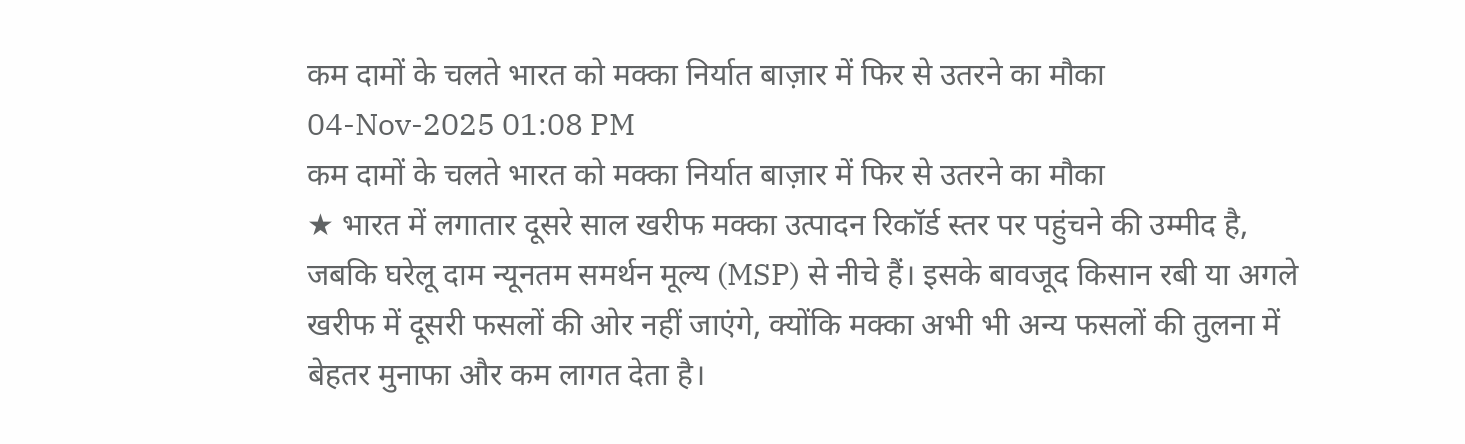कम दामों के चलते भारत को मक्का निर्यात बाज़ार में फिर से उतरने का मौका
04-Nov-2025 01:08 PM
कम दामों के चलते भारत को मक्का निर्यात बाज़ार में फिर से उतरने का मौका
★ भारत में लगातार दूसरे साल खरीफ मक्का उत्पादन रिकॉर्ड स्तर पर पहुंचने की उम्मीद है, जबकि घरेलू दाम न्यूनतम समर्थन मूल्य (MSP) से नीचे हैं। इसके बावजूद किसान रबी या अगले खरीफ में दूसरी फसलों की ओर नहीं जाएंगे, क्योंकि मक्का अभी भी अन्य फसलों की तुलना में बेहतर मुनाफा और कम लागत देता है।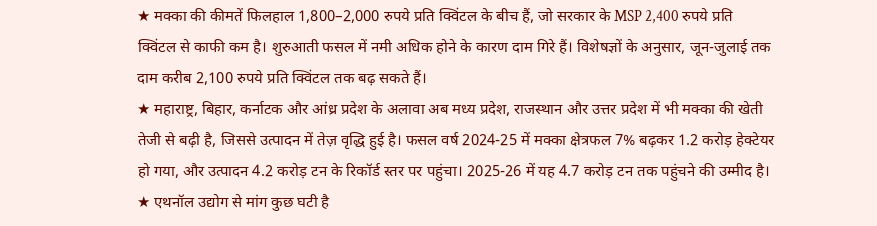★ मक्का की कीमतें फिलहाल 1,800–2,000 रुपये प्रति क्विंटल के बीच हैं, जो सरकार के MSP 2,400 रुपये प्रति क्विंटल से काफी कम है। शुरुआती फसल में नमी अधिक होने के कारण दाम गिरे हैं। विशेषज्ञों के अनुसार, जून-जुलाई तक दाम करीब 2,100 रुपये प्रति क्विंटल तक बढ़ सकते हैं।
★ महाराष्ट्र, बिहार, कर्नाटक और आंध्र प्रदेश के अलावा अब मध्य प्रदेश, राजस्थान और उत्तर प्रदेश में भी मक्का की खेती तेजी से बढ़ी है, जिससे उत्पादन में तेज़ वृद्धि हुई है। फसल वर्ष 2024-25 में मक्का क्षेत्रफल 7% बढ़कर 1.2 करोड़ हेक्टेयर हो गया, और उत्पादन 4.2 करोड़ टन के रिकॉर्ड स्तर पर पहुंचा। 2025-26 में यह 4.7 करोड़ टन तक पहुंचने की उम्मीद है।
★ एथनॉल उद्योग से मांग कुछ घटी है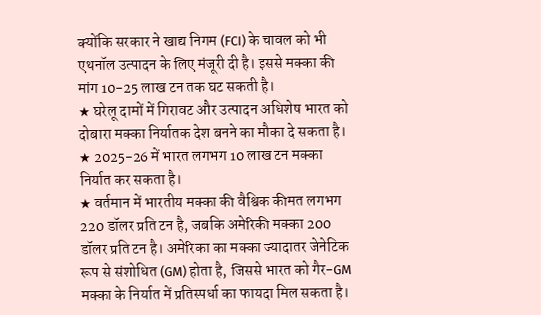क्योंकि सरकार ने खाद्य निगम (FCI) के चावल को भी एथनॉल उत्पादन के लिए मंजूरी दी है। इससे मक्का की मांग 10-25 लाख टन तक घट सकती है।
★ घरेलू दामों में गिरावट और उत्पादन अधिशेष भारत को दोबारा मक्का निर्यातक देश बनने का मौका दे सकता है।
★ 2025-26 में भारत लगभग 10 लाख टन मक्का निर्यात कर सकता है।
★ वर्तमान में भारतीय मक्का की वैश्विक कीमत लगभग 220 डॉलर प्रति टन है, जबकि अमेरिकी मक्का 200 डॉलर प्रति टन है। अमेरिका का मक्का ज्यादातर जेनेटिक रूप से संशोधित (GM) होता है, जिससे भारत को गैर-GM मक्का के निर्यात में प्रतिस्पर्धा का फायदा मिल सकता है।